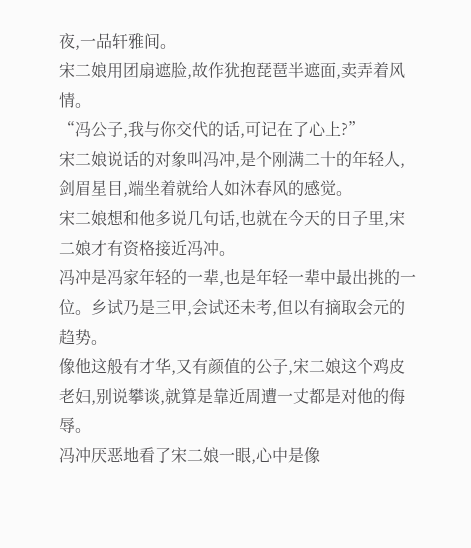夜,一品轩雅间。
宋二娘用团扇遮脸,故作犹抱琵琶半遮面,卖弄着风情。
“冯公子,我与你交代的话,可记在了心上?”
宋二娘说话的对象叫冯冲,是个刚满二十的年轻人,剑眉星目,端坐着就给人如沐春风的感觉。
宋二娘想和他多说几句话,也就在今天的日子里,宋二娘才有资格接近冯冲。
冯冲是冯家年轻的一辈,也是年轻一辈中最出挑的一位。乡试乃是三甲,会试还未考,但以有摘取会元的趋势。
像他这般有才华,又有颜值的公子,宋二娘这个鸡皮老妇,别说攀谈,就算是靠近周遭一丈都是对他的侮辱。
冯冲厌恶地看了宋二娘一眼,心中是像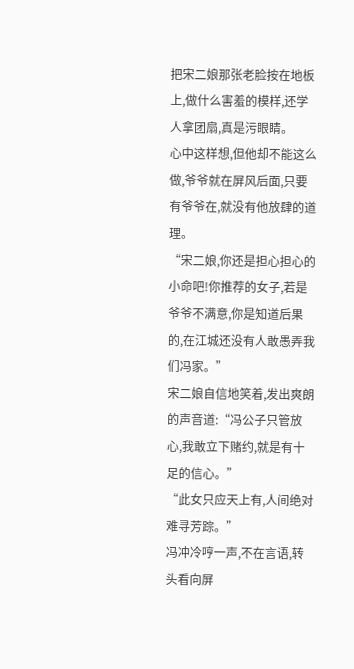把宋二娘那张老脸按在地板上,做什么害羞的模样,还学人拿团扇,真是污眼睛。
心中这样想,但他却不能这么做,爷爷就在屏风后面,只要有爷爷在,就没有他放肆的道理。
“宋二娘,你还是担心担心的小命吧!你推荐的女子,若是爷爷不满意,你是知道后果的,在江城还没有人敢愚弄我们冯家。”
宋二娘自信地笑着,发出爽朗的声音道:“冯公子只管放心,我敢立下赌约,就是有十足的信心。”
“此女只应天上有,人间绝对难寻芳踪。”
冯冲冷哼一声,不在言语,转头看向屏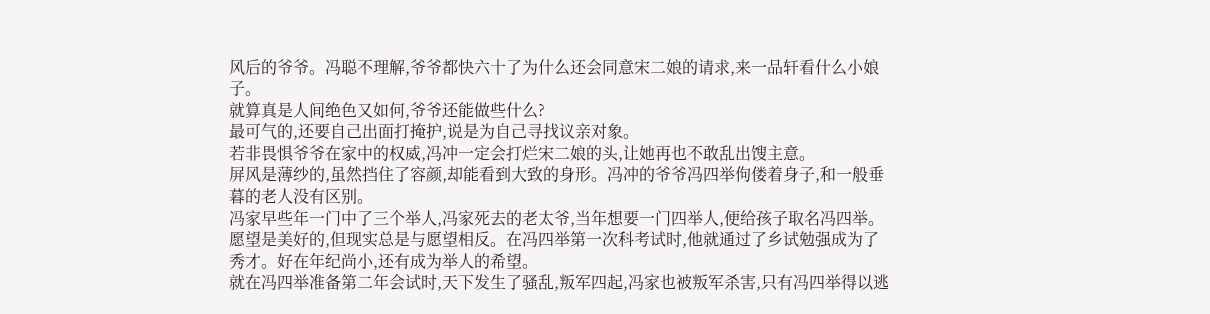风后的爷爷。冯聪不理解,爷爷都快六十了为什么还会同意宋二娘的请求,来一品轩看什么小娘子。
就算真是人间绝色又如何,爷爷还能做些什么?
最可气的,还要自己出面打掩护,说是为自己寻找议亲对象。
若非畏惧爷爷在家中的权威,冯冲一定会打烂宋二娘的头,让她再也不敢乱出馊主意。
屏风是薄纱的,虽然挡住了容颜,却能看到大致的身形。冯冲的爷爷冯四举佝偻着身子,和一般垂暮的老人没有区别。
冯家早些年一门中了三个举人,冯家死去的老太爷,当年想要一门四举人,便给孩子取名冯四举。
愿望是美好的,但现实总是与愿望相反。在冯四举第一次科考试时,他就通过了乡试勉强成为了秀才。好在年纪尚小,还有成为举人的希望。
就在冯四举准备第二年会试时,天下发生了骚乱,叛军四起,冯家也被叛军杀害,只有冯四举得以逃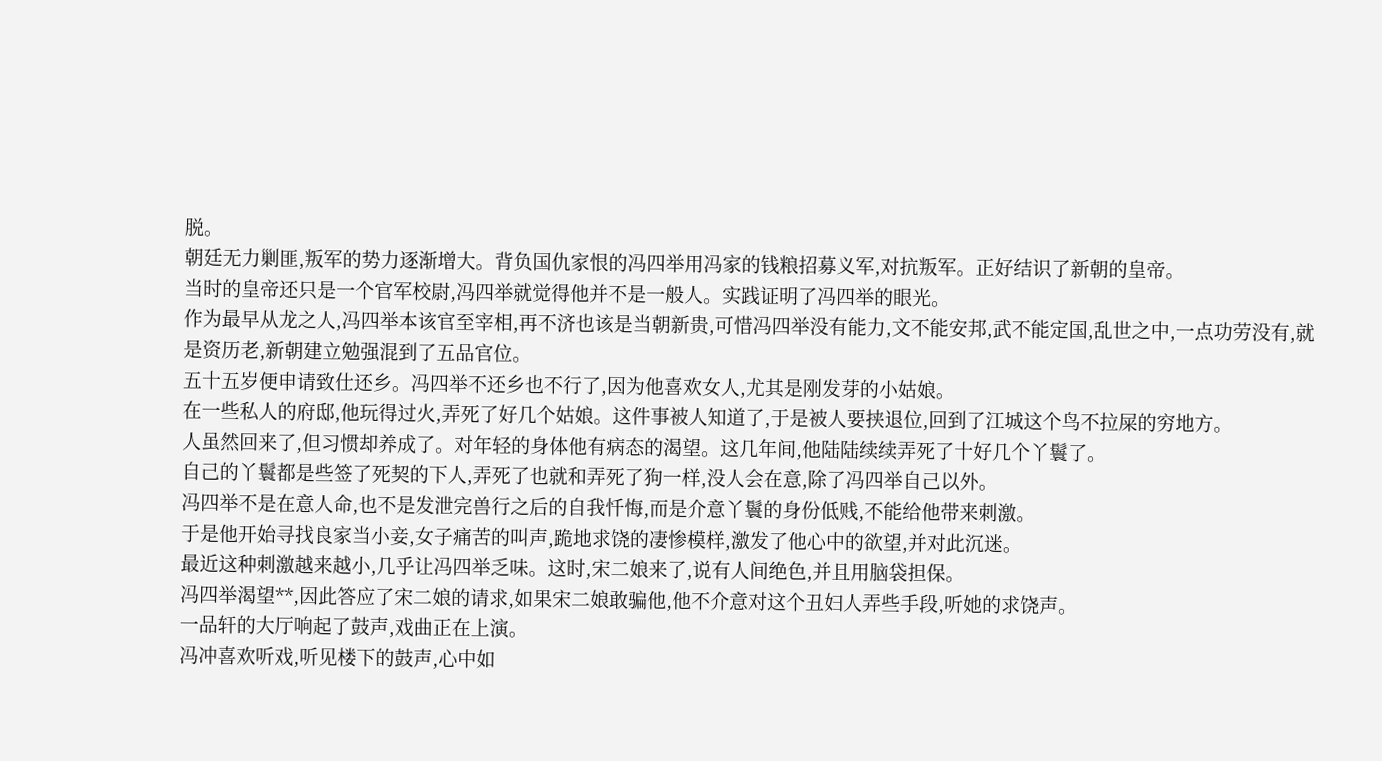脱。
朝廷无力剿匪,叛军的势力逐渐增大。背负国仇家恨的冯四举用冯家的钱粮招募义军,对抗叛军。正好结识了新朝的皇帝。
当时的皇帝还只是一个官军校尉,冯四举就觉得他并不是一般人。实践证明了冯四举的眼光。
作为最早从龙之人,冯四举本该官至宰相,再不济也该是当朝新贵,可惜冯四举没有能力,文不能安邦,武不能定国,乱世之中,一点功劳没有,就是资历老,新朝建立勉强混到了五品官位。
五十五岁便申请致仕还乡。冯四举不还乡也不行了,因为他喜欢女人,尤其是刚发芽的小姑娘。
在一些私人的府邸,他玩得过火,弄死了好几个姑娘。这件事被人知道了,于是被人要挟退位,回到了江城这个鸟不拉屎的穷地方。
人虽然回来了,但习惯却养成了。对年轻的身体他有病态的渴望。这几年间,他陆陆续续弄死了十好几个丫鬟了。
自己的丫鬟都是些签了死契的下人,弄死了也就和弄死了狗一样,没人会在意,除了冯四举自己以外。
冯四举不是在意人命,也不是发泄完兽行之后的自我忏悔,而是介意丫鬟的身份低贱,不能给他带来刺激。
于是他开始寻找良家当小妾,女子痛苦的叫声,跪地求饶的凄惨模样,激发了他心中的欲望,并对此沉迷。
最近这种刺激越来越小,几乎让冯四举乏味。这时,宋二娘来了,说有人间绝色,并且用脑袋担保。
冯四举渴望**,因此答应了宋二娘的请求,如果宋二娘敢骗他,他不介意对这个丑妇人弄些手段,听她的求饶声。
一品轩的大厅响起了鼓声,戏曲正在上演。
冯冲喜欢听戏,听见楼下的鼓声,心中如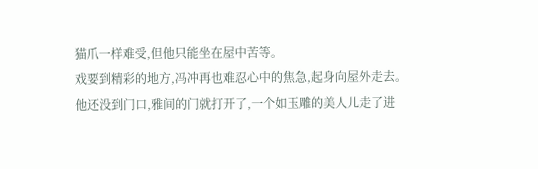猫爪一样难受,但他只能坐在屋中苦等。
戏要到精彩的地方,冯冲再也难忍心中的焦急,起身向屋外走去。
他还没到门口,雅间的门就打开了,一个如玉雕的美人儿走了进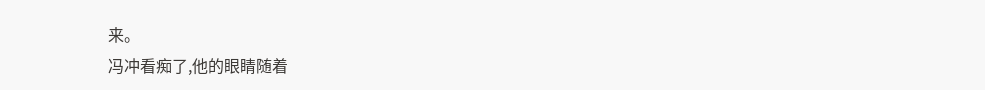来。
冯冲看痴了,他的眼睛随着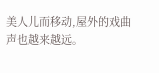美人儿而移动,屋外的戏曲声也越来越远。